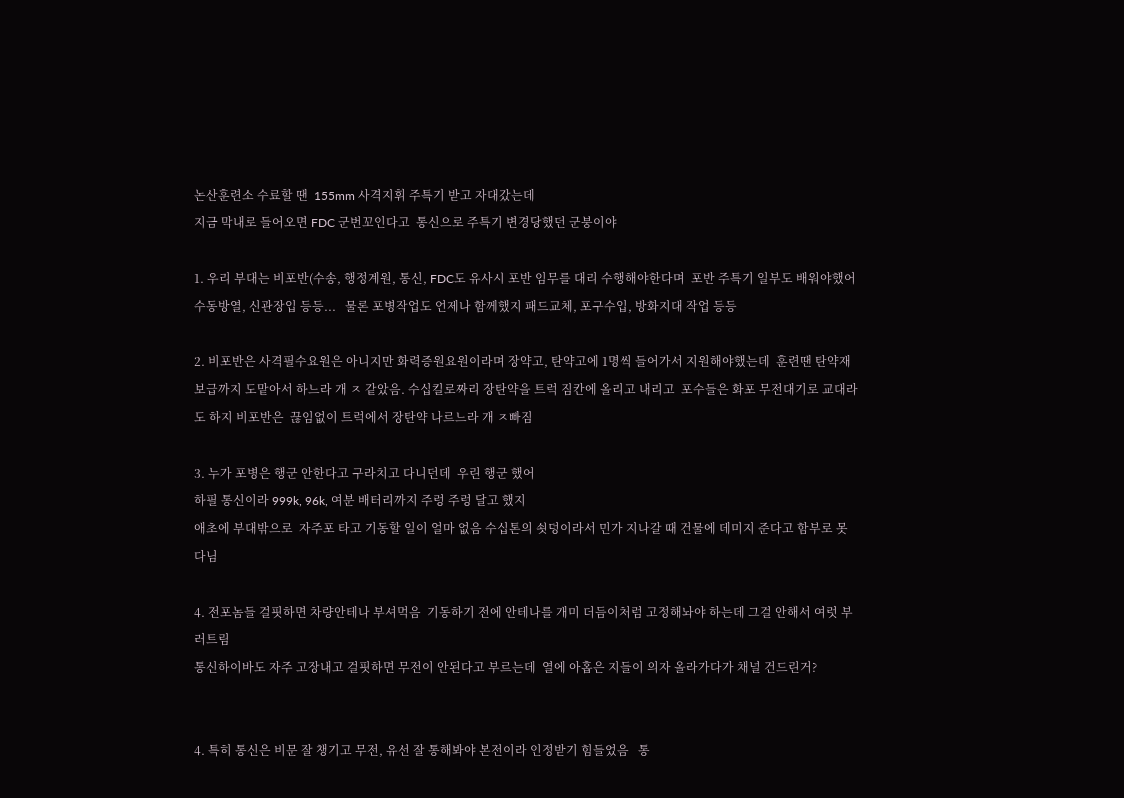논산훈련소 수료할 땐  155mm 사격지휘 주특기 받고 자대갔는데
지금 막내로 들어오면 FDC 군번꼬인다고  통신으로 주특기 변경당했던 군붕이야

1. 우리 부대는 비포반(수송, 행정계원, 통신, FDC도 유사시 포반 임무를 대리 수행해야한다며  포반 주특기 일부도 배워야했어 수동방열, 신관장입 등등...   물론 포병작업도 언제나 함께했지 패드교체, 포구수입, 방화지대 작업 등등

2. 비포반은 사격필수요원은 아니지만 화력증원요원이라며 장약고, 탄약고에 1명씩 들어가서 지원해야했는데  훈련땐 탄약재보급까지 도맡아서 하느라 개 ㅈ 같았음. 수십킬로짜리 장탄약을 트럭 짐칸에 올리고 내리고  포수들은 화포 무전대기로 교대라도 하지 비포반은  끊임없이 트럭에서 장탄약 나르느라 개 ㅈ빠짐

3. 누가 포병은 행군 안한다고 구라치고 다니던데  우린 행군 했어
하필 통신이라 999k, 96k, 여분 배터리까지 주렁 주렁 달고 했지
애초에 부대밖으로  자주포 타고 기동할 일이 얼마 없음 수십톤의 쇳덩이라서 민가 지나갈 때 건물에 데미지 준다고 함부로 못 다님

4. 전포놈들 걸핏하면 차량안테나 부셔먹음  기동하기 전에 안테나를 개미 더듬이처럼 고정해놔야 하는데 그걸 안해서 여럿 부러트림
통신하이바도 자주 고장내고 걸핏하면 무전이 안된다고 부르는데  열에 아홉은 지들이 의자 올라가다가 채널 건드린거?


4. 특히 통신은 비문 잘 챙기고 무전, 유선 잘 통해봐야 본전이라 인정받기 힘들었음   통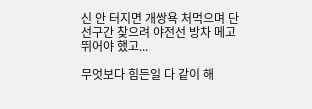신 안 터지면 개쌍욕 처먹으며 단선구간 찾으려 야전선 방차 메고 뛰어야 했고...

무엇보다 힘든일 다 같이 해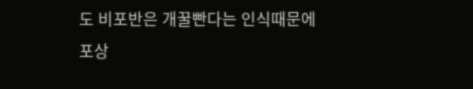도 비포반은 개꿀빤다는 인식때문에
포상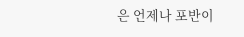은 언제나 포반이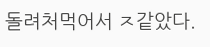돌려처먹어서 ㅈ같았다.